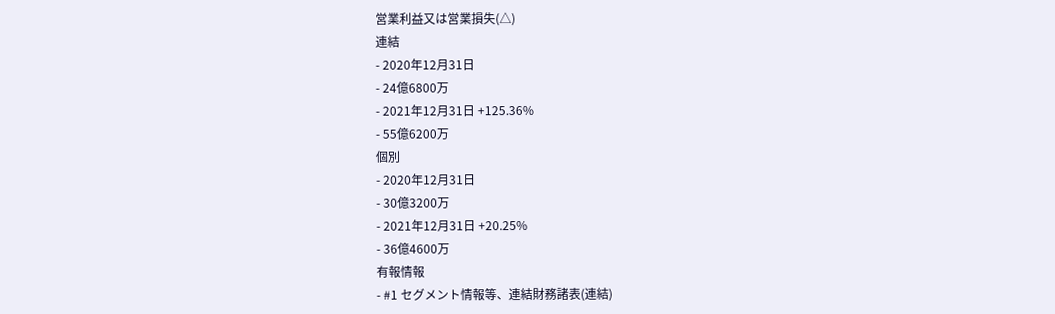営業利益又は営業損失(△)
連結
- 2020年12月31日
- 24億6800万
- 2021年12月31日 +125.36%
- 55億6200万
個別
- 2020年12月31日
- 30億3200万
- 2021年12月31日 +20.25%
- 36億4600万
有報情報
- #1 セグメント情報等、連結財務諸表(連結)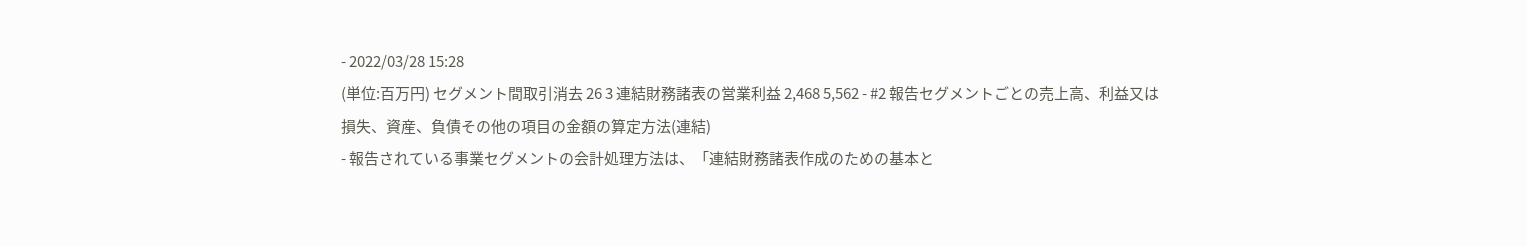- 2022/03/28 15:28
(単位:百万円) セグメント間取引消去 26 3 連結財務諸表の営業利益 2,468 5,562 - #2 報告セグメントごとの売上高、利益又は損失、資産、負債その他の項目の金額の算定方法(連結)
- 報告されている事業セグメントの会計処理方法は、「連結財務諸表作成のための基本と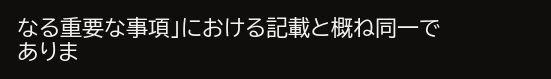なる重要な事項」における記載と概ね同一でありま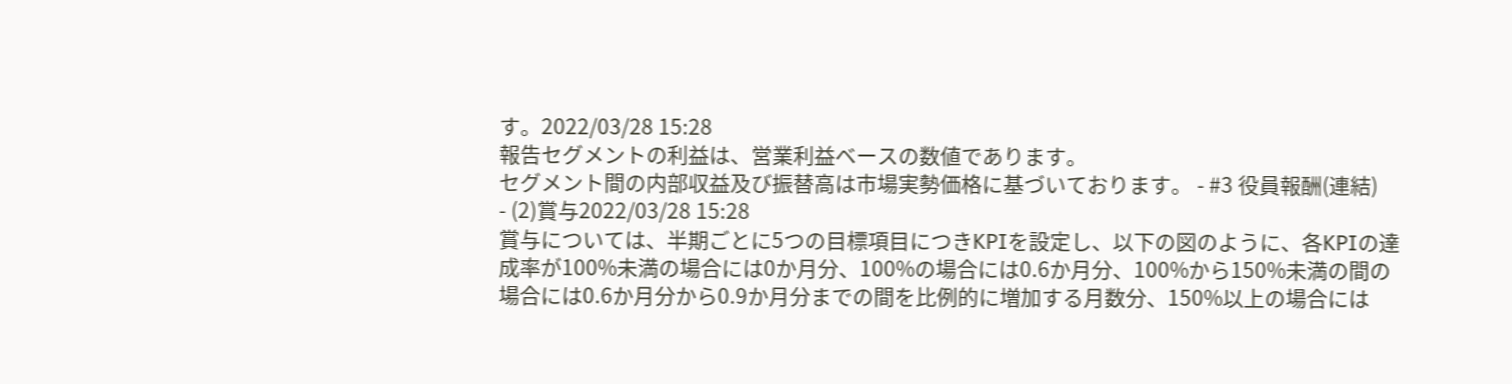す。2022/03/28 15:28
報告セグメントの利益は、営業利益ベースの数値であります。
セグメント間の内部収益及び振替高は市場実勢価格に基づいております。 - #3 役員報酬(連結)
- (2)賞与2022/03/28 15:28
賞与については、半期ごとに5つの目標項目につきKPIを設定し、以下の図のように、各KPIの達成率が100%未満の場合には0か月分、100%の場合には0.6か月分、100%から150%未満の間の場合には0.6か月分から0.9か月分までの間を比例的に増加する月数分、150%以上の場合には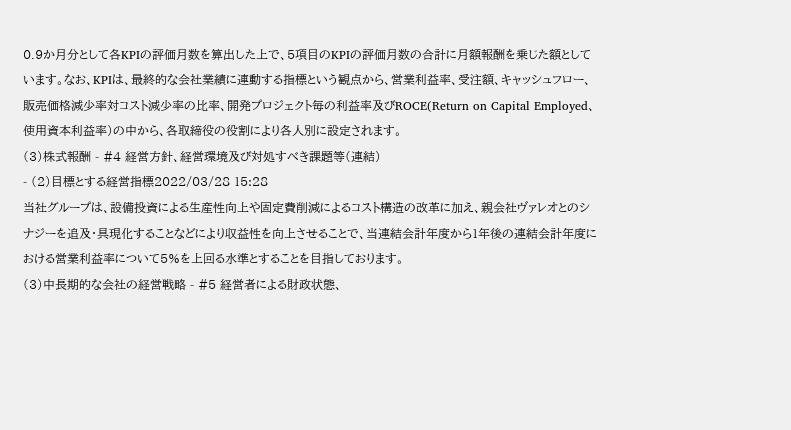0.9か月分として各KPIの評価月数を算出した上で、5項目のKPIの評価月数の合計に月額報酬を乗じた額としています。なお、KPIは、最終的な会社業績に連動する指標という観点から、営業利益率、受注額、キャッシュフロー、販売価格減少率対コスト減少率の比率、開発プロジェクト毎の利益率及びROCE(Return on Capital Employed、使用資本利益率)の中から、各取締役の役割により各人別に設定されます。
(3)株式報酬 - #4 経営方針、経営環境及び対処すべき課題等(連結)
- (2)目標とする経営指標2022/03/28 15:28
当社グループは、設備投資による生産性向上や固定費削減によるコスト構造の改革に加え、親会社ヴァレオとのシナジーを追及・具現化することなどにより収益性を向上させることで、当連結会計年度から1年後の連結会計年度における営業利益率について5%を上回る水準とすることを目指しております。
(3)中長期的な会社の経営戦略 - #5 経営者による財政状態、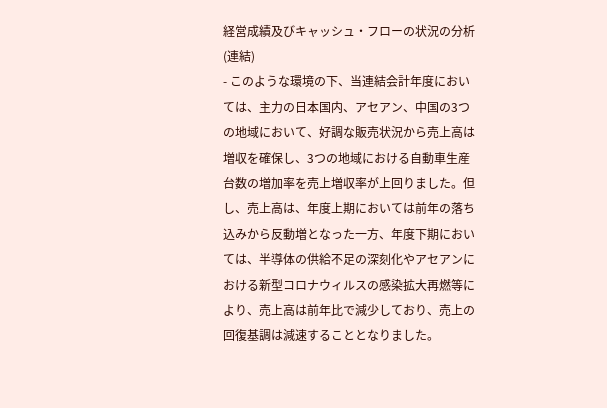経営成績及びキャッシュ・フローの状況の分析(連結)
- このような環境の下、当連結会計年度においては、主力の日本国内、アセアン、中国の3つの地域において、好調な販売状況から売上高は増収を確保し、3つの地域における自動車生産台数の増加率を売上増収率が上回りました。但し、売上高は、年度上期においては前年の落ち込みから反動増となった一方、年度下期においては、半導体の供給不足の深刻化やアセアンにおける新型コロナウィルスの感染拡大再燃等により、売上高は前年比で減少しており、売上の回復基調は減速することとなりました。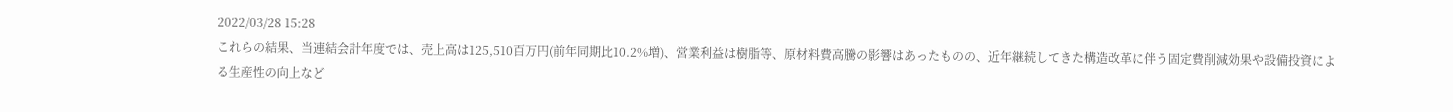2022/03/28 15:28
これらの結果、当連結会計年度では、売上高は125,510百万円(前年同期比10.2%増)、営業利益は樹脂等、原材料費高騰の影響はあったものの、近年継続してきた構造改革に伴う固定費削減効果や設備投資による生産性の向上など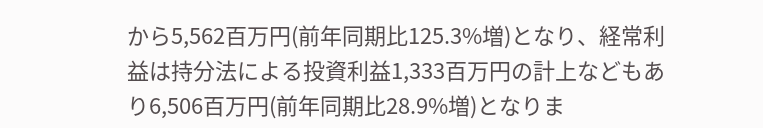から5,562百万円(前年同期比125.3%増)となり、経常利益は持分法による投資利益1,333百万円の計上などもあり6,506百万円(前年同期比28.9%増)となりま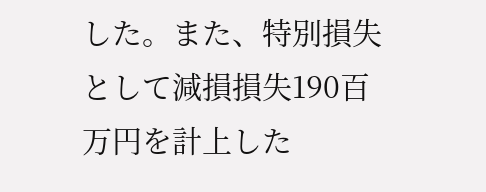した。また、特別損失として減損損失190百万円を計上した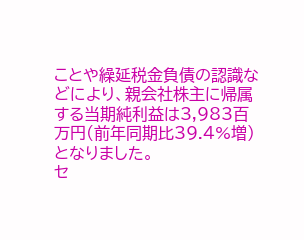ことや繰延税金負債の認識などにより、親会社株主に帰属する当期純利益は3,983百万円(前年同期比39.4%増)となりました。
セ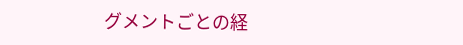グメントごとの経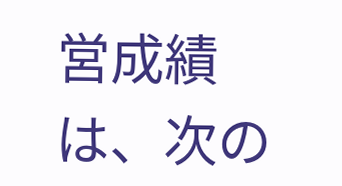営成績は、次の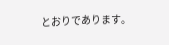とおりであります。